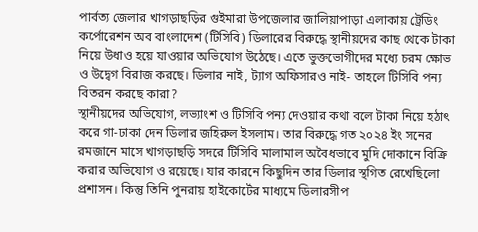পার্বত্য জেলার খাগড়াছড়ির গুইমারা উপজেলার জালিয়াপাড়া এলাকায় ট্রেডিং কর্পোরেশন অব বাংলাদেশ (টিসিবি) ডিলারের বিরুদ্ধে স্থানীয়দের কাছ থেকে টাকা নিয়ে উধাও হয়ে যাওয়ার অভিযোগ উঠেছে। এতে ভুক্তভোগীদের মধ্যে চরম ক্ষোভ ও উদ্বেগ বিরাজ করছে। ডিলার নাই, ট্যাগ অফিসারও নাই- তাহলে টিসিবি পন্য বিতরন করছে কারা?
স্থানীয়দের অভিযোগ, লভ্যাংশ ও টিসিবি পন্য দেওয়ার কথা বলে টাকা নিয়ে হঠাৎ করে গা-ঢাকা দেন ডিলার জহিরুল ইসলাম। তার বিরুদ্ধে গত ২০২৪ ইং সনের রমজানে মাসে খাগড়াছড়ি সদরে টিসিবি মালামাল অবৈধভাবে মুদি দোকানে বিক্রি করার অভিযোগ ও রয়েছে। যার কারনে কিছুদিন তার ডিলার স্থগিত রেখেছিলো প্রশাসন। কিন্তু তিনি পুনরায় হাইকোর্টের মাধ্যমে ডিলারসীপ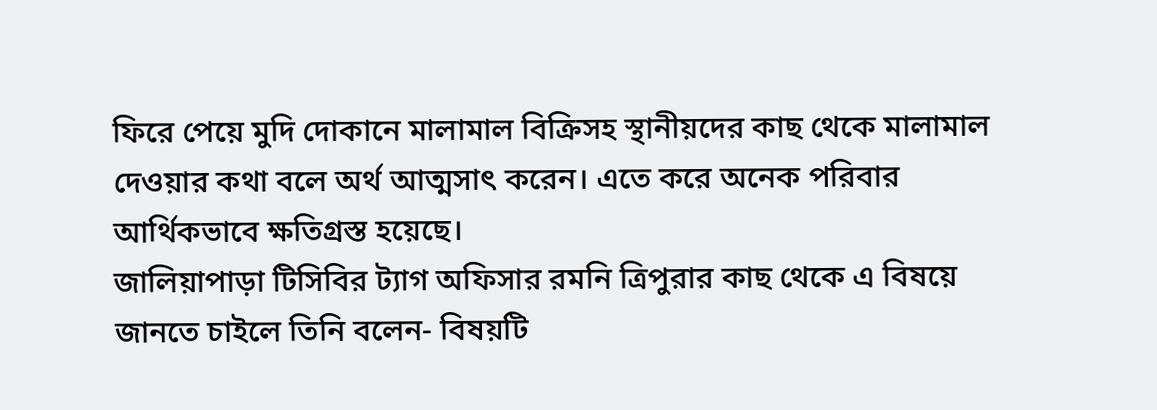ফিরে পেয়ে মুদি দোকানে মালামাল বিক্রিসহ স্থানীয়দের কাছ থেকে মালামাল দেওয়ার কথা বলে অর্থ আত্মসাৎ করেন। এতে করে অনেক পরিবার আর্থিকভাবে ক্ষতিগ্রস্ত হয়েছে।
জালিয়াপাড়া টিসিবির ট্যাগ অফিসার রমনি ত্রিপুরার কাছ থেকে এ বিষয়ে জানতে চাইলে তিনি বলেন- বিষয়টি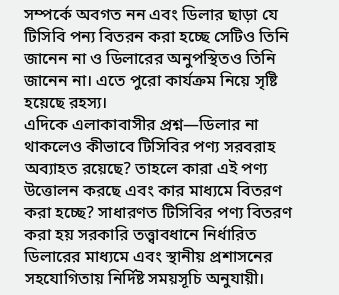সম্পর্কে অবগত নন এবং ডিলার ছাড়া যে টিসিবি পন্য বিতরন করা হচ্ছে সেটিও তিনি জানেন না ও ডিলারের অনুপস্থিতও তিনি জানেন না। এতে পুরো কার্যক্রম নিয়ে সৃষ্টি হয়েছে রহস্য।
এদিকে এলাকাবাসীর প্রশ্ন—ডিলার না থাকলেও কীভাবে টিসিবির পণ্য সরবরাহ অব্যাহত রয়েছে? তাহলে কারা এই পণ্য উত্তোলন করছে এবং কার মাধ্যমে বিতরণ করা হচ্ছে? সাধারণত টিসিবির পণ্য বিতরণ করা হয় সরকারি তত্ত্বাবধানে নির্ধারিত ডিলারের মাধ্যমে এবং স্থানীয় প্রশাসনের সহযোগিতায় নির্দিষ্ট সময়সূচি অনুযায়ী।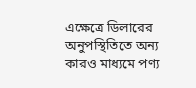এক্ষেত্রে ডিলারের অনুপস্থিতিতে অন্য কারও মাধ্যমে পণ্য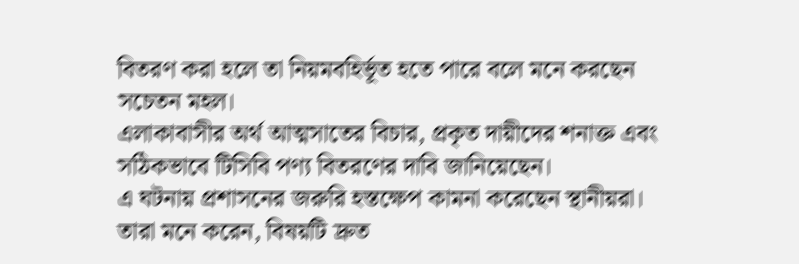বিতরণ করা হলে তা নিয়মবহির্ভূত হতে পারে বলে মনে করছেন সচেতন মহল।
এলাকাবাসীর অর্থ আত্মসাতের বিচার, প্রকৃত দায়ীদের শনাক্ত এবং সঠিকভাবে টিসিবি পণ্য বিতরণের দাবি জানিয়েছেন।
এ ঘটনায় প্রশাসনের জরুরি হস্তক্ষেপ কামনা করেছেন স্থানীয়রা। তারা মনে করেন, বিষয়টি দ্রুত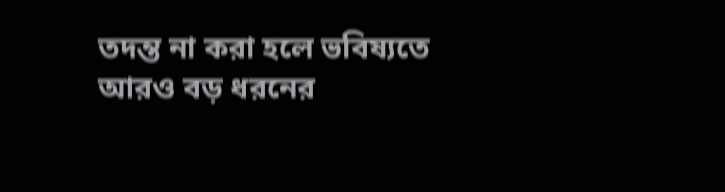তদন্ত না করা হলে ভবিষ্যতে আরও বড় ধরনের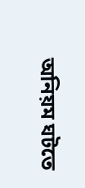অনিয়ম ঘটতে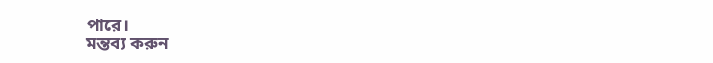পারে।
মন্তব্য করুন